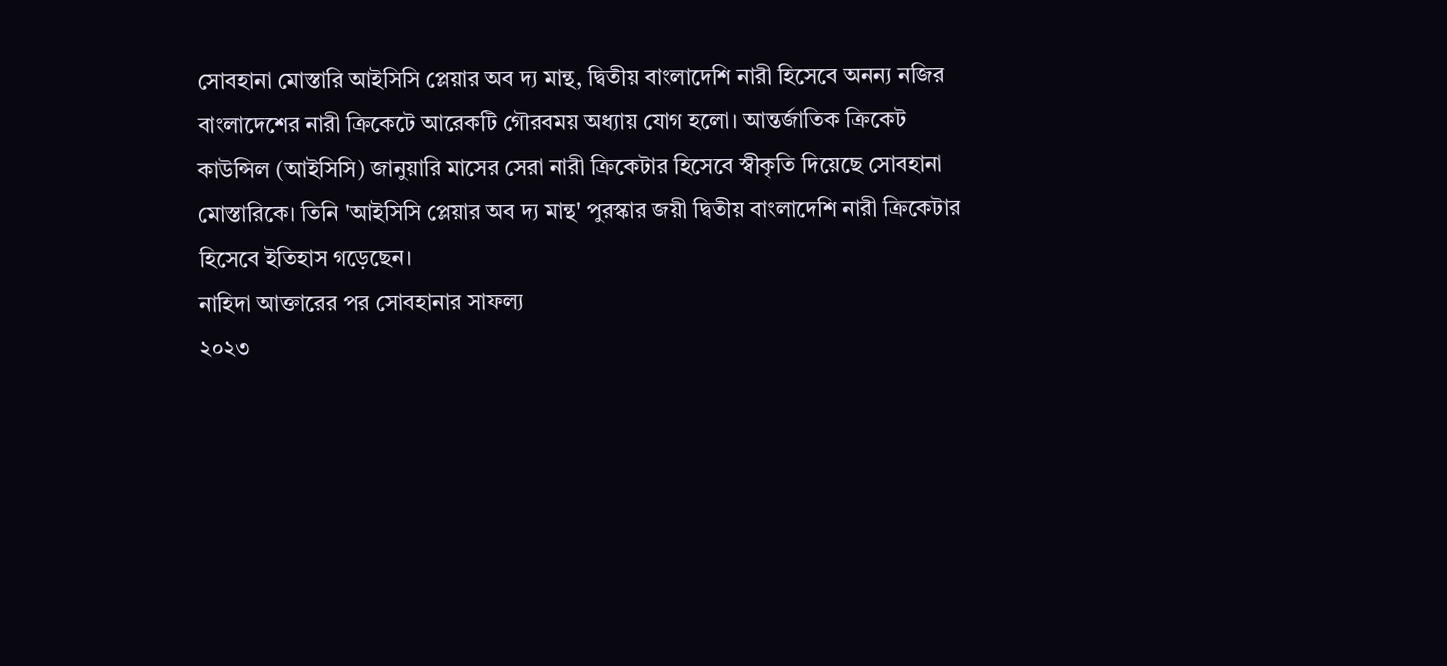সোবহানা মোস্তারি আইসিসি প্লেয়ার অব দ্য মান্থ, দ্বিতীয় বাংলাদেশি নারী হিসেবে অনন্য নজির
বাংলাদেশের নারী ক্রিকেটে আরেকটি গৌরবময় অধ্যায় যোগ হলো। আন্তর্জাতিক ক্রিকেট কাউন্সিল (আইসিসি) জানুয়ারি মাসের সেরা নারী ক্রিকেটার হিসেবে স্বীকৃতি দিয়েছে সোবহানা মোস্তারিকে। তিনি 'আইসিসি প্লেয়ার অব দ্য মান্থ' পুরস্কার জয়ী দ্বিতীয় বাংলাদেশি নারী ক্রিকেটার হিসেবে ইতিহাস গড়েছেন।
নাহিদা আক্তারের পর সোবহানার সাফল্য
২০২৩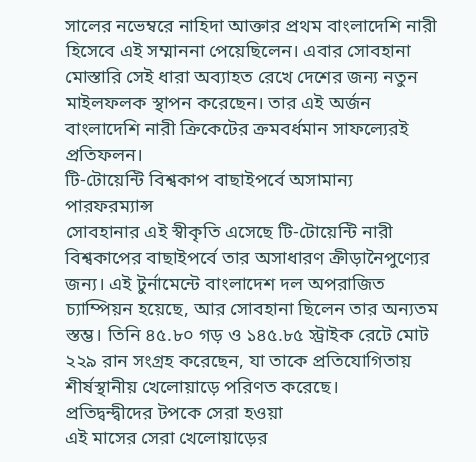সালের নভেম্বরে নাহিদা আক্তার প্রথম বাংলাদেশি নারী হিসেবে এই সম্মাননা পেয়েছিলেন। এবার সোবহানা মোস্তারি সেই ধারা অব্যাহত রেখে দেশের জন্য নতুন মাইলফলক স্থাপন করেছেন। তার এই অর্জন বাংলাদেশি নারী ক্রিকেটের ক্রমবর্ধমান সাফল্যেরই প্রতিফলন।
টি-টোয়েন্টি বিশ্বকাপ বাছাইপর্বে অসামান্য পারফরম্যান্স
সোবহানার এই স্বীকৃতি এসেছে টি-টোয়েন্টি নারী বিশ্বকাপের বাছাইপর্বে তার অসাধারণ ক্রীড়ানৈপুণ্যের জন্য। এই টুর্নামেন্টে বাংলাদেশ দল অপরাজিত চ্যাম্পিয়ন হয়েছে, আর সোবহানা ছিলেন তার অন্যতম স্তম্ভ। তিনি ৪৫.৮০ গড় ও ১৪৫.৮৫ স্ট্রাইক রেটে মোট ২২৯ রান সংগ্রহ করেছেন, যা তাকে প্রতিযোগিতায় শীর্ষস্থানীয় খেলোয়াড়ে পরিণত করেছে।
প্রতিদ্বন্দ্বীদের টপকে সেরা হওয়া
এই মাসের সেরা খেলোয়াড়ের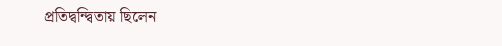প্রতিদ্বন্দ্বিতায় ছিলেন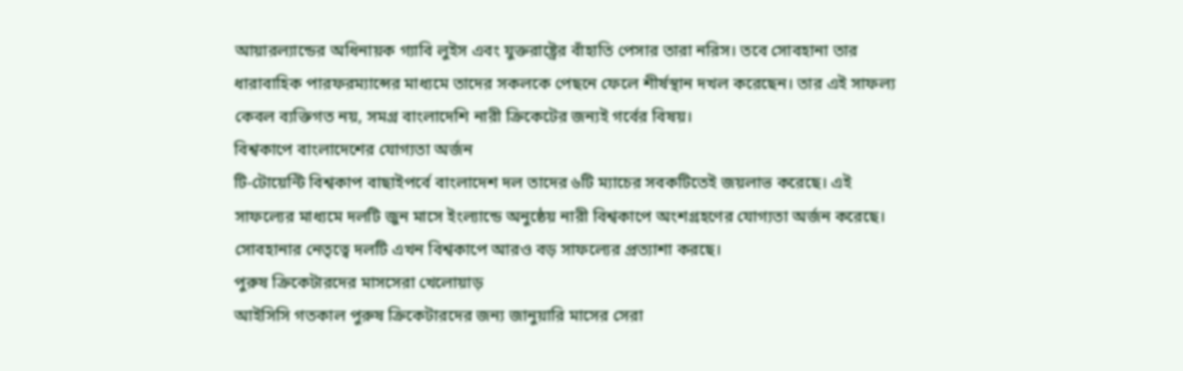আয়ারল্যান্ডের অধিনায়ক গ্যাবি লুইস এবং যুক্তরাষ্ট্রের বাঁহাতি পেসার তারা নরিস। তবে সোবহানা তার ধারাবাহিক পারফরম্যান্সের মাধ্যমে তাদের সকলকে পেছনে ফেলে শীর্ষস্থান দখল করেছেন। তার এই সাফল্য কেবল ব্যক্তিগত নয়, সমগ্র বাংলাদেশি নারী ক্রিকেটের জন্যই গর্বের বিষয়।
বিশ্বকাপে বাংলাদেশের যোগ্যতা অর্জন
টি-টোয়েন্টি বিশ্বকাপ বাছাইপর্বে বাংলাদেশ দল তাদের ৬টি ম্যাচের সবকটিতেই জয়লাভ করেছে। এই সাফল্যের মাধ্যমে দলটি জুন মাসে ইংল্যান্ডে অনুষ্ঠেয় নারী বিশ্বকাপে অংশগ্রহণের যোগ্যতা অর্জন করেছে। সোবহানার নেতৃত্বে দলটি এখন বিশ্বকাপে আরও বড় সাফল্যের প্রত্যাশা করছে।
পুরুষ ক্রিকেটারদের মাসসেরা খেলোয়াড়
আইসিসি গতকাল পুরুষ ক্রিকেটারদের জন্য জানুয়ারি মাসের সেরা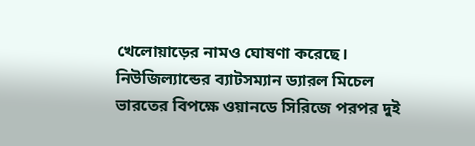খেলোয়াড়ের নামও ঘোষণা করেছে। নিউজিল্যান্ডের ব্যাটসম্যান ড্যারল মিচেল ভারতের বিপক্ষে ওয়ানডে সিরিজে পরপর দুই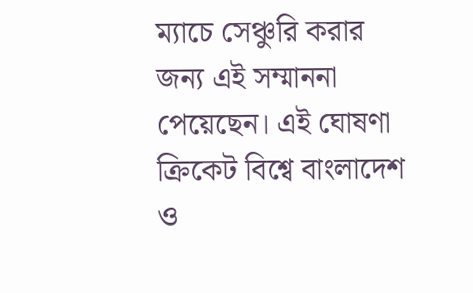ম্যাচে সেঞ্চুরি করার জন্য এই সম্মাননা পেয়েছেন। এই ঘোষণা ক্রিকেট বিশ্বে বাংলাদেশ ও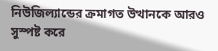নিউজিল্যান্ডের ক্রমাগত উত্থানকে আরও সুস্পষ্ট করে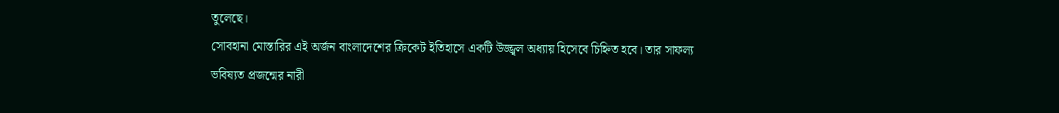তুলেছে।
সোবহানা মোস্তারির এই অর্জন বাংলাদেশের ক্রিকেট ইতিহাসে একটি উজ্জ্বল অধ্যায় হিসেবে চিহ্নিত হবে। তার সাফল্য ভবিষ্যত প্রজন্মের নারী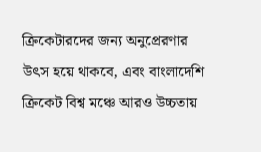ক্রিকেটারদের জন্য অনুপ্রেরণার উৎস হয়ে থাকবে, এবং বাংলাদেশি ক্রিকেট বিশ্ব মঞ্চে আরও উচ্চতায়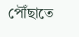পৌঁছাতে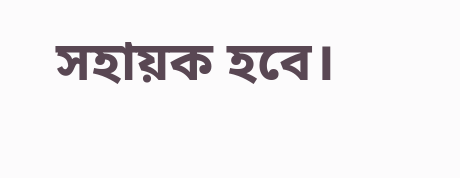সহায়ক হবে।